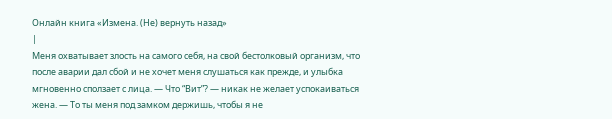Онлайн книга «Измена. (Не) вернуть назад»
|
Меня охватывает злость на самого себя, на свой бестолковый организм, что после аварии дал сбой и не хочет меня слушаться как прежде, и улыбка мгновенно сползает с лица. — Что “Вит”? — никак не желает успокаиваться жена. — То ты меня под замком держишь, чтобы я не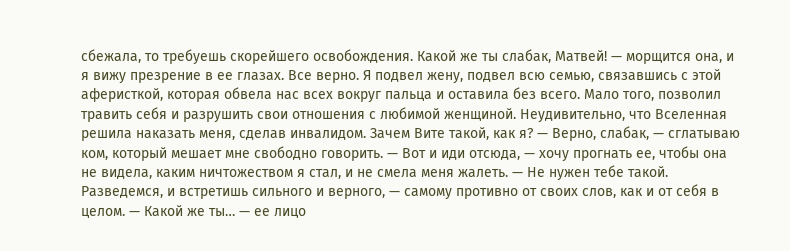сбежала, то требуешь скорейшего освобождения. Какой же ты слабак, Матвей! — морщится она, и я вижу презрение в ее глазах. Все верно. Я подвел жену, подвел всю семью, связавшись с этой аферисткой, которая обвела нас всех вокруг пальца и оставила без всего. Мало того, позволил травить себя и разрушить свои отношения с любимой женщиной. Неудивительно, что Вселенная решила наказать меня, сделав инвалидом. Зачем Вите такой, как я? — Верно, слабак, — сглатываю ком, который мешает мне свободно говорить. — Вот и иди отсюда, — хочу прогнать ее, чтобы она не видела, каким ничтожеством я стал, и не смела меня жалеть. — Не нужен тебе такой. Разведемся, и встретишь сильного и верного, — самому противно от своих слов, как и от себя в целом. — Какой же ты… — ее лицо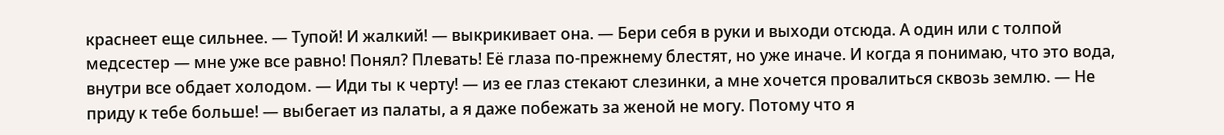краснеет еще сильнее. — Тупой! И жалкий! — выкрикивает она. — Бери себя в руки и выходи отсюда. А один или с толпой медсестер — мне уже все равно! Понял? Плевать! Её глаза по-прежнему блестят, но уже иначе. И когда я понимаю, что это вода, внутри все обдает холодом. — Иди ты к черту! — из ее глаз стекают слезинки, а мне хочется провалиться сквозь землю. — Не приду к тебе больше! — выбегает из палаты, а я даже побежать за женой не могу. Потому что я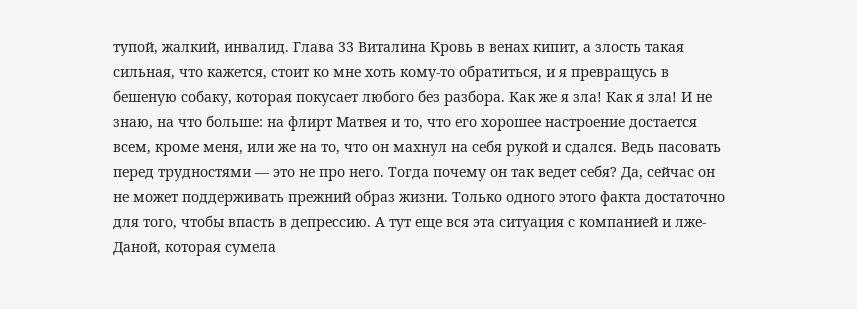тупой, жалкий, инвалид. Глава 33 Виталина Кровь в венах кипит, а злость такая сильная, что кажется, стоит ко мне хоть кому-то обратиться, и я превращусь в бешеную собаку, которая покусает любого без разбора. Как же я зла! Как я зла! И не знаю, на что больше: на флирт Матвея и то, что его хорошее настроение достается всем, кроме меня, или же на то, что он махнул на себя рукой и сдался. Ведь пасовать перед трудностями — это не про него. Тогда почему он так ведет себя? Да, сейчас он не может поддерживать прежний образ жизни. Только одного этого факта достаточно для того, чтобы впасть в депрессию. А тут еще вся эта ситуация с компанией и лже-Даной, которая сумела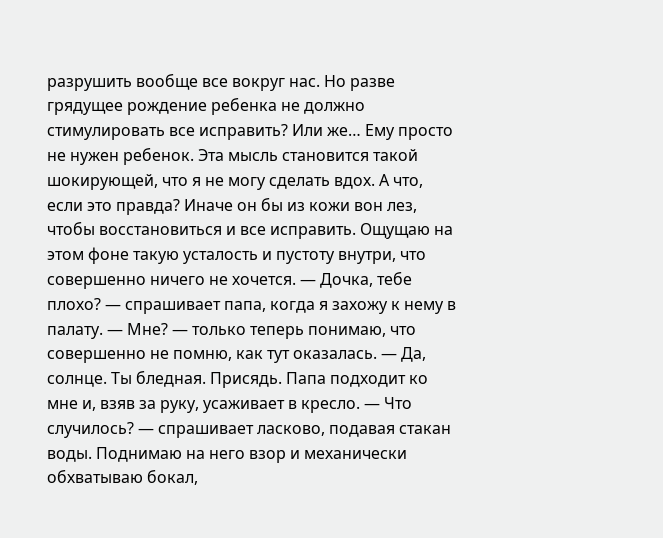разрушить вообще все вокруг нас. Но разве грядущее рождение ребенка не должно стимулировать все исправить? Или же… Ему просто не нужен ребенок. Эта мысль становится такой шокирующей, что я не могу сделать вдох. А что, если это правда? Иначе он бы из кожи вон лез, чтобы восстановиться и все исправить. Ощущаю на этом фоне такую усталость и пустоту внутри, что совершенно ничего не хочется. — Дочка, тебе плохо? — спрашивает папа, когда я захожу к нему в палату. — Мне? — только теперь понимаю, что совершенно не помню, как тут оказалась. — Да, солнце. Ты бледная. Присядь. Папа подходит ко мне и, взяв за руку, усаживает в кресло. — Что случилось? — спрашивает ласково, подавая стакан воды. Поднимаю на него взор и механически обхватываю бокал,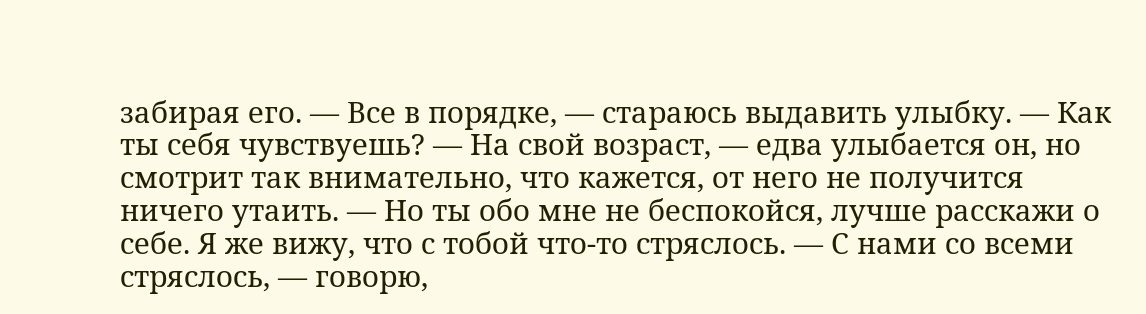забирая его. — Все в порядке, — стараюсь выдавить улыбку. — Как ты себя чувствуешь? — На свой возраст, — едва улыбается он, но смотрит так внимательно, что кажется, от него не получится ничего утаить. — Но ты обо мне не беспокойся, лучше расскажи о себе. Я же вижу, что с тобой что-то стряслось. — С нами со всеми стряслось, — говорю,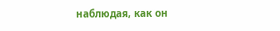наблюдая, как он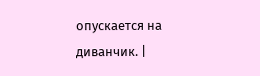опускается на диванчик. |